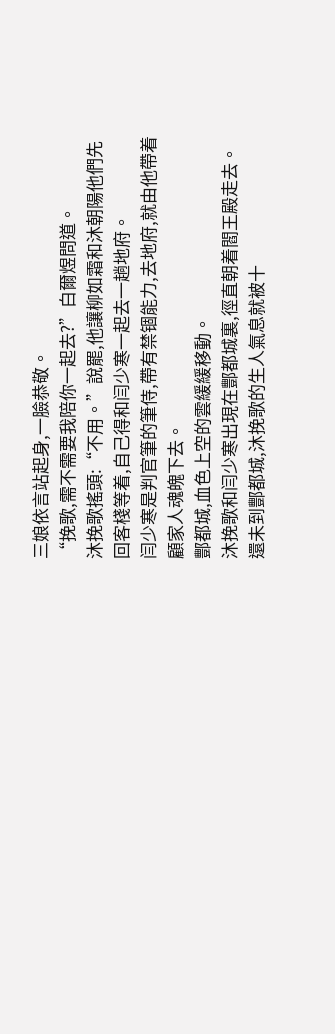三娘依言站起身,一臉恭敬。
“挽歌,需不需要我陪你一起去?”白爾煜問道。
沐挽歌搖頭:“不用。”說罷,他讓柳如霜和沐朝陽他們先回客棧等着,自己得和闫少寒一起去一趟地府。
闫少寒是判官筆的筆侍,帶有禁锢能力,去地府,就由他帶着顧家人魂魄下去。
酆都城,血色上空的雲緩緩移動。
沐挽歌和闫少寒出現在酆都城裏,徑直朝着閻王殿走去。
還未到酆都城,沐挽歌的生人氣息就被十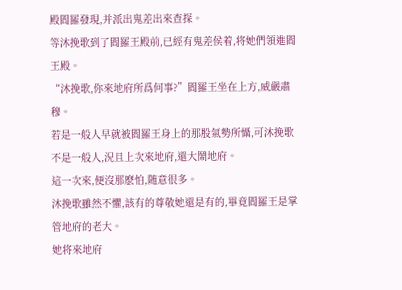殿閻羅發現,并派出鬼差出來查探。
等沐挽歌到了閻羅王殿前,已經有鬼差侯着,将她們領進閻王殿。
“沐挽歌,你來地府所爲何事?”閻羅王坐在上方,威嚴肅穆。
若是一般人早就被閻羅王身上的那股氣勢所懾,可沐挽歌不是一般人,況且上次來地府,還大鬧地府。
這一次來,便沒那麽怕,随意很多。
沐挽歌雖然不懼,該有的尊敬她還是有的,畢竟閻羅王是掌管地府的老大。
她将來地府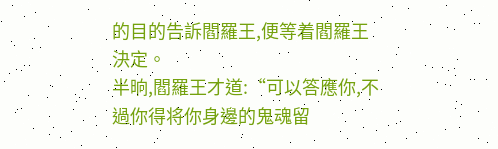的目的告訴閻羅王,便等着閻羅王決定。
半晌,閻羅王才道:“可以答應你,不過你得将你身邊的鬼魂留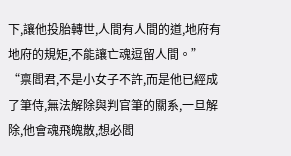下,讓他投胎轉世,人間有人間的道,地府有地府的規矩,不能讓亡魂逗留人間。”
“禀閻君,不是小女子不許,而是他已經成了筆侍,無法解除與判官筆的關系,一旦解除,他會魂飛魄散,想必閻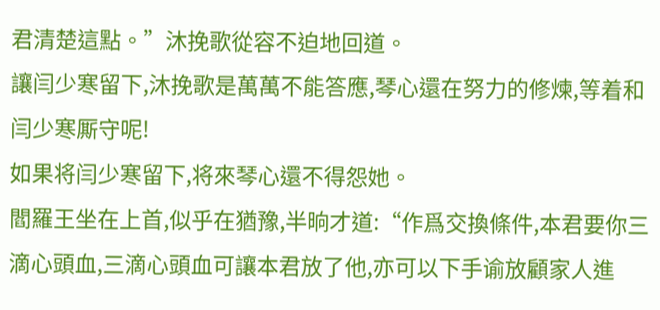君清楚這點。”沐挽歌從容不迫地回道。
讓闫少寒留下,沐挽歌是萬萬不能答應,琴心還在努力的修煉,等着和闫少寒厮守呢!
如果将闫少寒留下,将來琴心還不得怨她。
閻羅王坐在上首,似乎在猶豫,半晌才道:“作爲交換條件,本君要你三滴心頭血,三滴心頭血可讓本君放了他,亦可以下手谕放顧家人進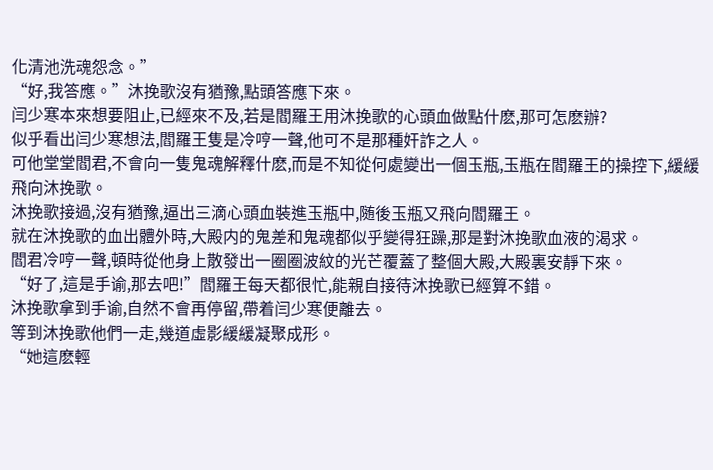化清池洗魂怨念。”
“好,我答應。”沐挽歌沒有猶豫,點頭答應下來。
闫少寒本來想要阻止,已經來不及,若是閻羅王用沐挽歌的心頭血做點什麽,那可怎麽辦?
似乎看出闫少寒想法,閻羅王隻是冷哼一聲,他可不是那種奸詐之人。
可他堂堂閻君,不會向一隻鬼魂解釋什麽,而是不知從何處變出一個玉瓶,玉瓶在閻羅王的操控下,緩緩飛向沐挽歌。
沐挽歌接過,沒有猶豫,逼出三滴心頭血裝進玉瓶中,随後玉瓶又飛向閻羅王。
就在沐挽歌的血出體外時,大殿内的鬼差和鬼魂都似乎變得狂躁,那是對沐挽歌血液的渴求。
閻君冷哼一聲,頓時從他身上散發出一圈圈波紋的光芒覆蓋了整個大殿,大殿裏安靜下來。
“好了,這是手谕,那去吧!”閻羅王每天都很忙,能親自接待沐挽歌已經算不錯。
沐挽歌拿到手谕,自然不會再停留,帶着闫少寒便離去。
等到沐挽歌他們一走,幾道虛影緩緩凝聚成形。
“她這麽輕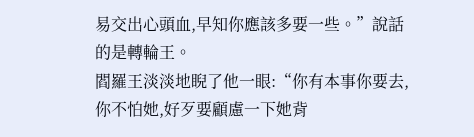易交出心頭血,早知你應該多要一些。”說話的是轉輪王。
閻羅王淡淡地睨了他一眼:“你有本事你要去,你不怕她,好歹要顧慮一下她背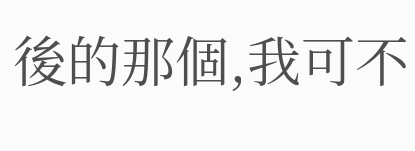後的那個,我可不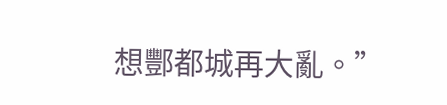想酆都城再大亂。”